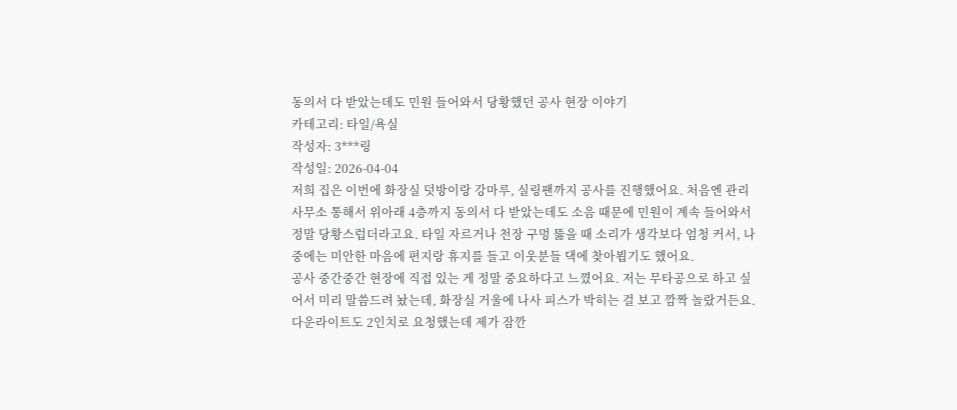동의서 다 받았는데도 민원 들어와서 당황했던 공사 현장 이야기
카테고리: 타일/욕실
작성자: 3***링
작성일: 2026-04-04
저희 집은 이번에 화장실 덧방이랑 강마루, 실링팬까지 공사를 진행했어요. 처음엔 관리사무소 통해서 위아래 4층까지 동의서 다 받았는데도 소음 때문에 민원이 계속 들어와서 정말 당황스럽더라고요. 타일 자르거나 천장 구멍 뚫을 때 소리가 생각보다 엄청 커서, 나중에는 미안한 마음에 편지랑 휴지를 들고 이웃분들 댁에 찾아뵙기도 했어요.
공사 중간중간 현장에 직접 있는 게 정말 중요하다고 느꼈어요. 저는 무타공으로 하고 싶어서 미리 말씀드려 놨는데, 화장실 거울에 나사 피스가 박히는 걸 보고 깜짝 놀랐거든요. 다운라이트도 2인치로 요청했는데 제가 잠깐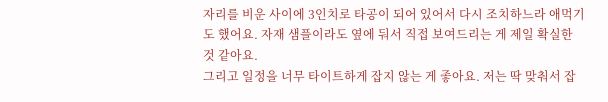자리를 비운 사이에 3인치로 타공이 되어 있어서 다시 조치하느라 애먹기도 했어요. 자재 샘플이라도 옆에 둬서 직접 보여드리는 게 제일 확실한 것 같아요.
그리고 일정을 너무 타이트하게 잡지 않는 게 좋아요. 저는 딱 맞춰서 잡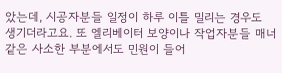았는데, 시공자분들 일정이 하루 이틀 밀리는 경우도 생기더라고요. 또 엘리베이터 보양이나 작업자분들 매너 같은 사소한 부분에서도 민원이 들어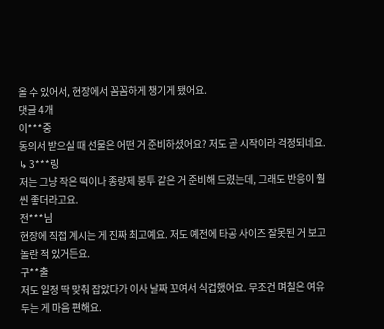올 수 있어서, 현장에서 꼼꼼하게 챙기게 됐어요.
댓글 4개
이***중
동의서 받으실 때 선물은 어떤 거 준비하셨어요? 저도 곧 시작이라 걱정되네요.
↳ 3***링
저는 그냥 작은 떡이나 종량제 봉투 같은 거 준비해 드렸는데, 그래도 반응이 훨씬 좋더라고요.
전***님
현장에 직접 계시는 게 진짜 최고예요. 저도 예전에 타공 사이즈 잘못된 거 보고 놀란 적 있거든요.
구**출
저도 일정 딱 맞춰 잡았다가 이사 날짜 꼬여서 식겁했어요. 무조건 며칠은 여유 두는 게 마음 편해요.